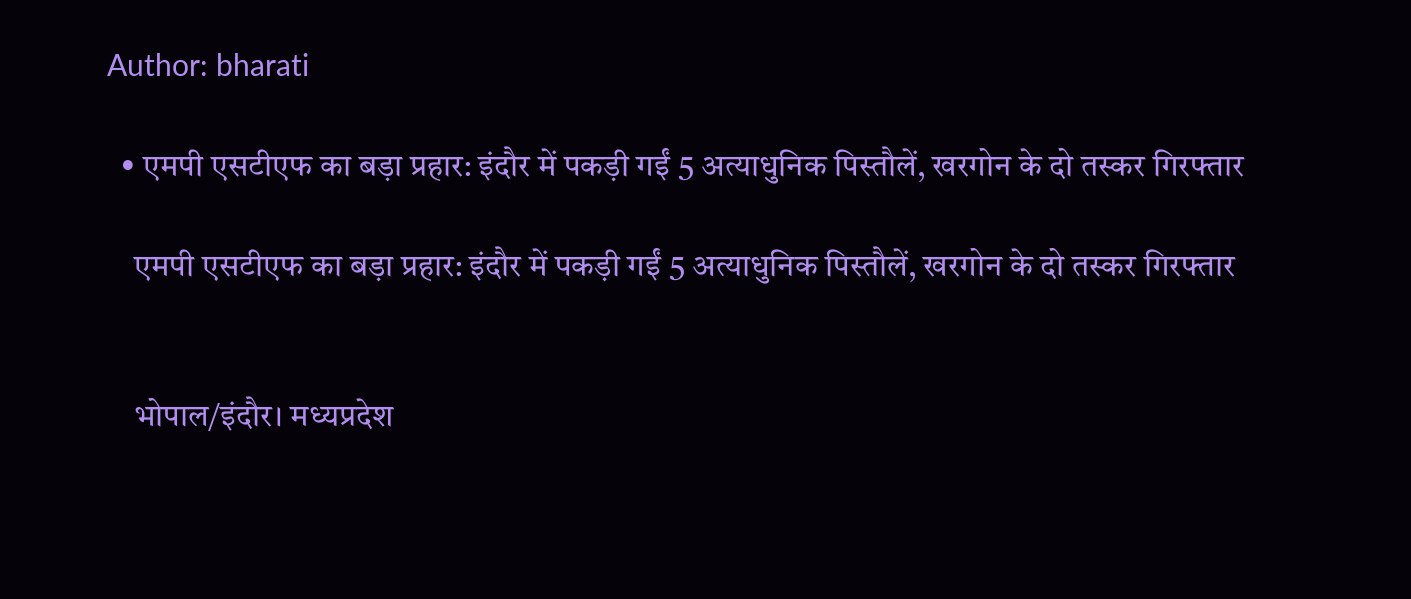Author: bharati

  • एमपी एसटीएफ का बड़ा प्रहार: इंदौर में पकड़ी गईं 5 अत्याधुनिक पिस्तौलें, खरगोन के दो तस्कर गिरफ्तार

    एमपी एसटीएफ का बड़ा प्रहार: इंदौर में पकड़ी गईं 5 अत्याधुनिक पिस्तौलें, खरगोन के दो तस्कर गिरफ्तार


    भोपाल/इंदौर। मध्यप्रदेश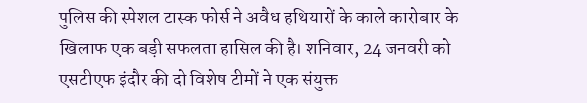पुलिस की स्पेशल टास्क फोर्स ने अवैध हथियारों के काले कारोबार के खिलाफ एक बड़ी सफलता हासिल की है। शनिवार, 24 जनवरी को एसटीएफ इंदौर की दो विशेष टीमों ने एक संयुक्त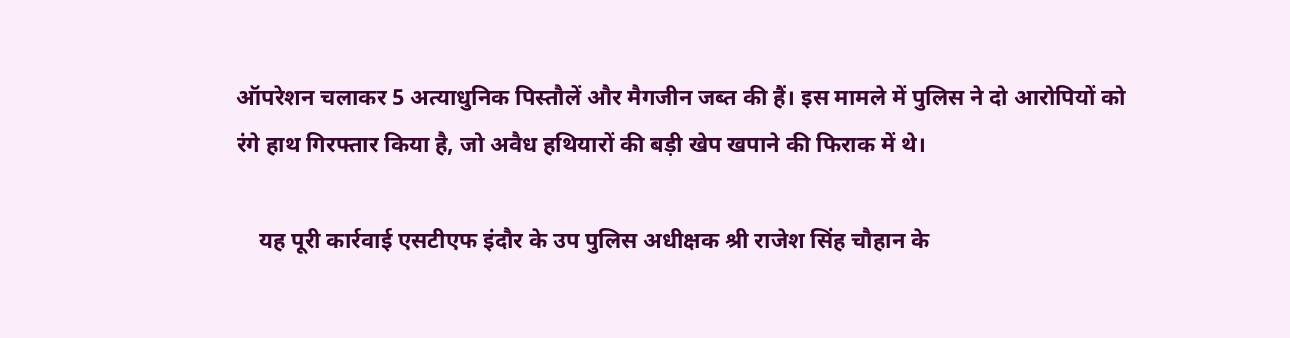ऑपरेशन चलाकर 5 अत्याधुनिक पिस्तौलें और मैगजीन जब्त की हैं। इस मामले में पुलिस ने दो आरोपियों को रंगे हाथ गिरफ्तार किया है, जो अवैध हथियारों की बड़ी खेप खपाने की फिराक में थे।

    यह पूरी कार्रवाई एसटीएफ इंदौर के उप पुलिस अधीक्षक श्री राजेश सिंह चौहान के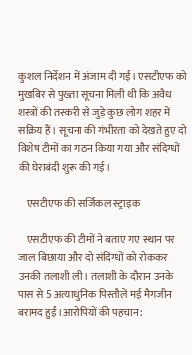कुशल निर्देशन में अंजाम दी गई। एसटीएफ को मुखबिर से पुख्ता सूचना मिली थी कि अवैध शस्त्रों की तस्करी से जुड़े कुछ लोग शहर में सक्रिय हैं। सूचना की गंभीरता को देखते हुए दो विशेष टीमों का गठन किया गया और संदिग्धों की घेराबंदी शुरू की गई।

    एसटीएफ की सर्जिकल स्ट्राइक

    एसटीएफ की टीमों ने बताए गए स्थान पर जाल बिछाया और दो संदिग्धों को रोककर उनकी तलाशी ली। तलाशी के दौरान उनके पास से 5 अत्याधुनिक पिस्तौलें मई मैगजीन बरामद हुईं।आरोपियों की पहचान: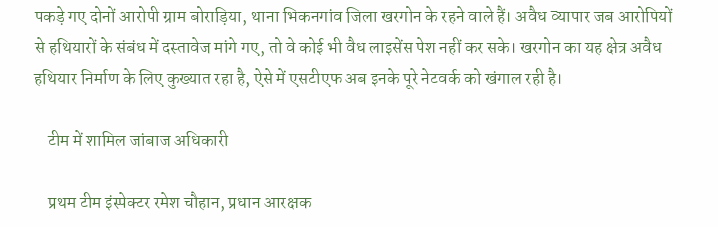पकड़े गए दोनों आरोपी ग्राम बोराड़िया, थाना भिकनगांव जिला खरगोन के रहने वाले हैं। अवैध व्यापार जब आरोपियों से हथियारों के संबंध में दस्तावेज मांगे गए, तो वे कोई भी वैध लाइसेंस पेश नहीं कर सके। खरगोन का यह क्षेत्र अवैध हथियार निर्माण के लिए कुख्यात रहा है, ऐसे में एसटीएफ अब इनके पूरे नेटवर्क को खंगाल रही है।

    टीम में शामिल जांबाज अधिकारी

    प्रथम टीम इंस्पेक्टर रमेश चौहान, प्रधान आरक्षक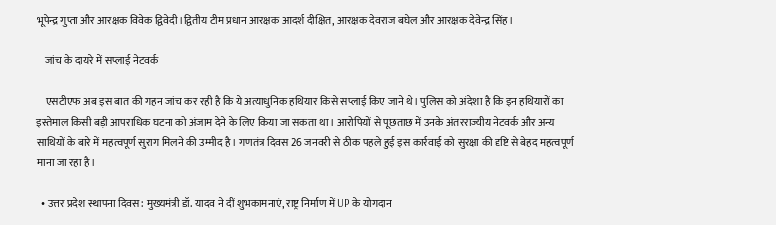भूपेन्द्र गुप्ता और आरक्षक विवेक द्विवेदी।द्वितीय टीम प्रधान आरक्षक आदर्श दीक्षित, आरक्षक देवराज बघेल और आरक्षक देवेन्द्र सिंह।

    जांच के दायरे में सप्लाई नेटवर्क

    एसटीएफ अब इस बात की गहन जांच कर रही है कि ये अत्याधुनिक हथियार किसे सप्लाई किए जाने थे। पुलिस को अंदेशा है कि इन हथियारों का इस्तेमाल किसी बड़ी आपराधिक घटना को अंजाम देने के लिए किया जा सकता था। आरोपियों से पूछताछ में उनके अंतरराज्यीय नेटवर्क और अन्य साथियों के बारे में महत्वपूर्ण सुराग मिलने की उम्मीद है। गणतंत्र दिवस 26 जनवरी से ठीक पहले हुई इस कार्रवाई को सुरक्षा की दृष्टि से बेहद महत्वपूर्ण माना जा रहा है।

  • उत्तर प्रदेश स्थापना दिवस: मुख्यमंत्री डॉ. यादव ने दीं शुभकामनाएं, राष्ट्र निर्माण में UP के योगदान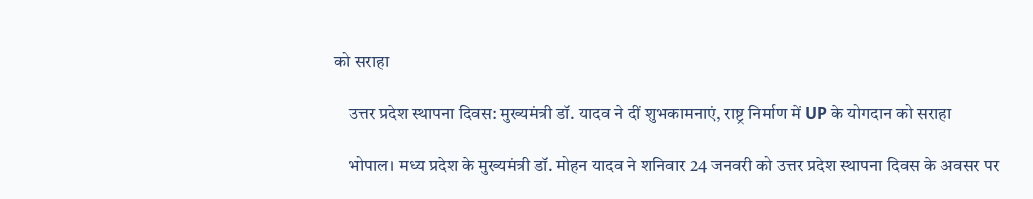को सराहा

    उत्तर प्रदेश स्थापना दिवस: मुख्यमंत्री डॉ. यादव ने दीं शुभकामनाएं, राष्ट्र निर्माण में UP के योगदान को सराहा

    भोपाल। मध्य प्रदेश के मुख्यमंत्री डॉ. मोहन यादव ने शनिवार 24 जनवरी को उत्तर प्रदेश स्थापना दिवस के अवसर पर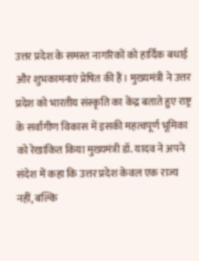उत्तर प्रदेश के समस्त नागरिकों को हार्दिक बधाई और शुभकामनाएं प्रेषित की हैं। मुख्यमंत्री ने उत्तर प्रदेश को भारतीय संस्कृति का केंद्र बताते हुए राष्ट्र के सर्वांगीण विकास में इसकी महत्वपूर्ण भूमिका को रेखांकित किया मुख्यमंत्री डॉ. यादव ने अपने संदेश में कहा कि उत्तर प्रदेश केवल एक राज्य नहीं, बल्कि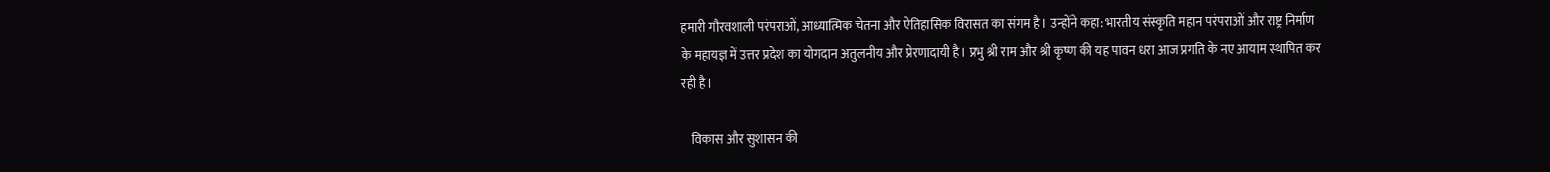हमारी गौरवशाली परंपराओं, आध्यात्मिक चेतना और ऐतिहासिक विरासत का संगम है। उन्होंने कहा: भारतीय संस्कृति महान परंपराओं और राष्ट्र निर्माण के महायज्ञ में उत्तर प्रदेश का योगदान अतुलनीय और प्रेरणादायी है। प्रभु श्री राम और श्री कृष्ण की यह पावन धरा आज प्रगति के नए आयाम स्थापित कर रही है।

    विकास और सुशासन की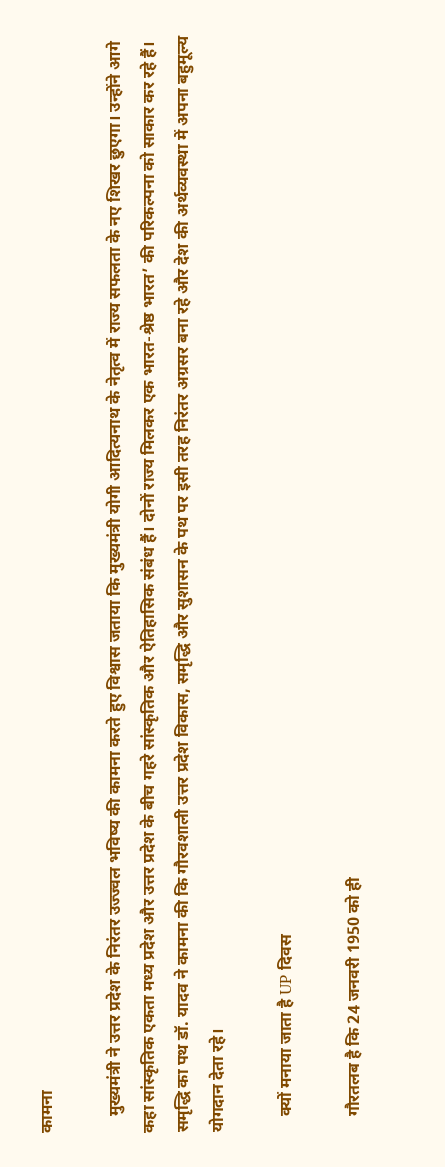कामना

    मुख्यमंत्री ने उत्तर प्रदेश के निरंतर उज्ज्वल भविष्य की कामना करते हुए विश्वास जताया कि मुख्यमंत्री योगी आदित्यनाथ के नेतृत्व में राज्य सफलता के नए शिखर छुएगा। उन्होंने आगे कहा सांस्कृतिक एकता मध्य प्रदेश और उत्तर प्रदेश के बीच गहरे सांस्कृतिक और ऐतिहासिक संबंध हैं। दोनों राज्य मिलकर एक भारत-श्रेष्ठ भारत’ की परिकल्पना को साकार कर रहे हैं। समृद्धि का पथ डॉ. यादव ने कामना की कि गौरवशाली उत्तर प्रदेश विकास, समृद्धि और सुशासन के पथ पर इसी तरह निरंतर अग्रसर बना रहे और देश की अर्थव्यवस्था में अपना बहुमूल्य योगदान देता रहे।

    क्यों मनाया जाता है UP दिवस

    गौरतलब है कि 24 जनवरी 1950 को ही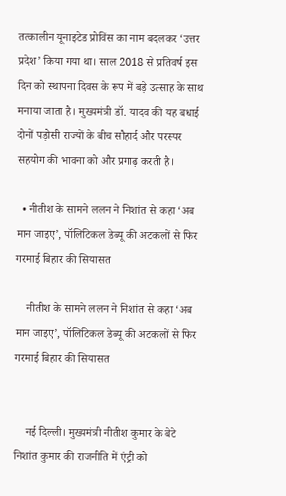तत्कालीन यूनाइटेड प्रोविंस का नाम बदलकर ‘उत्तर प्रदेश’ किया गया था। साल 2018 से प्रतिवर्ष इस दिन को स्थापना दिवस के रूप में बड़े उत्साह के साथ मनाया जाता है। मुख्यमंत्री डॉ. यादव की यह बधाई दोनों पड़ोसी राज्यों के बीच सौहार्द और परस्पर सहयोग की भावना को और प्रगाढ़ करती है।

  • नीतीश के सामने ललन ने निशांत से कहा ‘अब मान जाइए’, पॉलिटिकल डेब्यू की अटकलों से फिर गरमाई बिहार की सियासत

    नीतीश के सामने ललन ने निशांत से कहा ‘अब मान जाइए’, पॉलिटिकल डेब्यू की अटकलों से फिर गरमाई बिहार की सियासत


    नई दिल्ली। मुख्यमंत्री नीतीश कुमार के बेटे निशांत कुमार की राजनीति में एंट्री को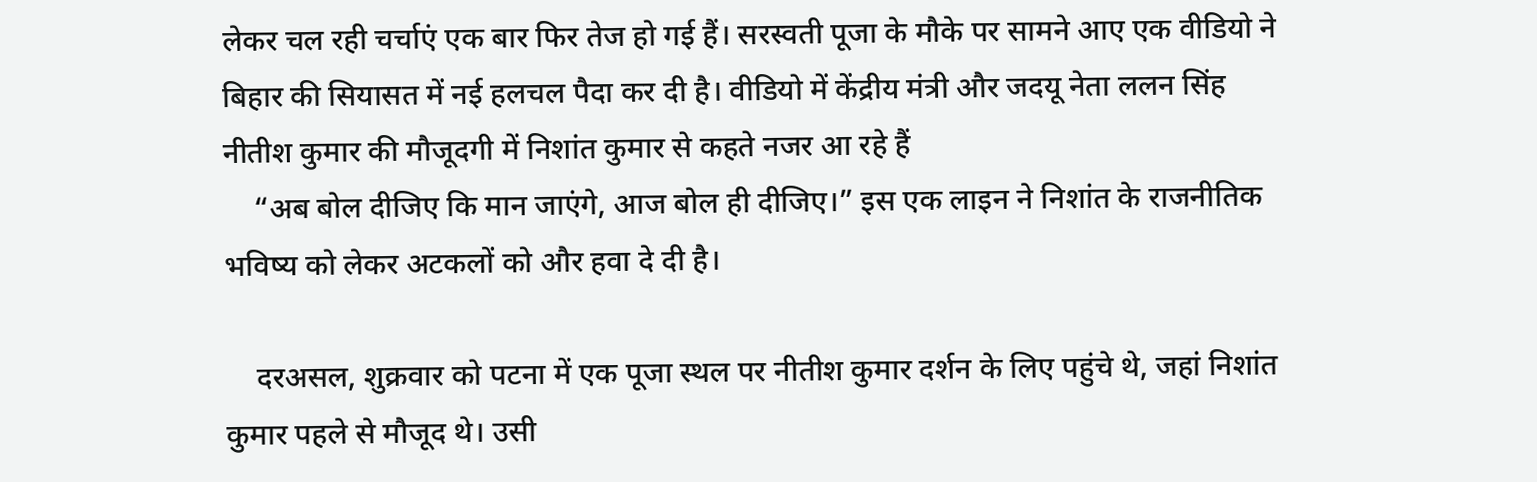लेकर चल रही चर्चाएं एक बार फिर तेज हो गई हैं। सरस्वती पूजा के मौके पर सामने आए एक वीडियो ने बिहार की सियासत में नई हलचल पैदा कर दी है। वीडियो में केंद्रीय मंत्री और जदयू नेता ललन सिंह नीतीश कुमार की मौजूदगी में निशांत कुमार से कहते नजर आ रहे हैं
    “अब बोल दीजिए कि मान जाएंगे, आज बोल ही दीजिए।” इस एक लाइन ने निशांत के राजनीतिक भविष्य को लेकर अटकलों को और हवा दे दी है।

    दरअसल, शुक्रवार को पटना में एक पूजा स्थल पर नीतीश कुमार दर्शन के लिए पहुंचे थे, जहां निशांत कुमार पहले से मौजूद थे। उसी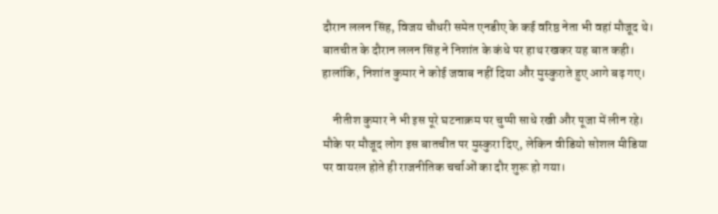दौरान ललन सिंह, विजय चौधरी समेत एनडीए के कई वरिष्ठ नेता भी वहां मौजूद थे। बातचीत के दौरान ललन सिंह ने निशांत के कंधे पर हाथ रखकर यह बात कही। हालांकि, निशांत कुमार ने कोई जवाब नहीं दिया और मुस्कुराते हुए आगे बढ़ गए।

    नीतीश कुमार ने भी इस पूरे घटनाक्रम पर चुप्पी साधे रखी और पूजा में लीन रहे। मौके पर मौजूद लोग इस बातचीत पर मुस्कुरा दिए, लेकिन वीडियो सोशल मीडिया पर वायरल होते ही राजनीतिक चर्चाओं का दौर शुरू हो गया।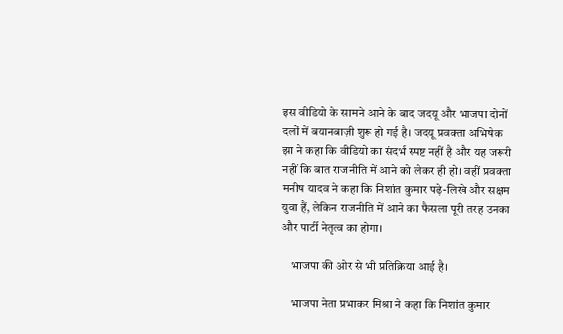इस वीडियो के सामने आने के बाद जदयू और भाजपा दोनों दलों में बयानबाज़ी शुरू हो गई है। जदयू प्रवक्ता अभिषेक झा ने कहा कि वीडियो का संदर्भ स्पष्ट नहीं है और यह जरूरी नहीं कि बात राजनीति में आने को लेकर ही हो। वहीं प्रवक्ता मनीष यादव ने कहा कि निशांत कुमार पढ़े-लिखे और सक्षम युवा हैं, लेकिन राजनीति में आने का फैसला पूरी तरह उनका और पार्टी नेतृत्व का होगा।

    भाजपा की ओर से भी प्रतिक्रिया आई है।

    भाजपा नेता प्रभाकर मिश्रा ने कहा कि निशांत कुमार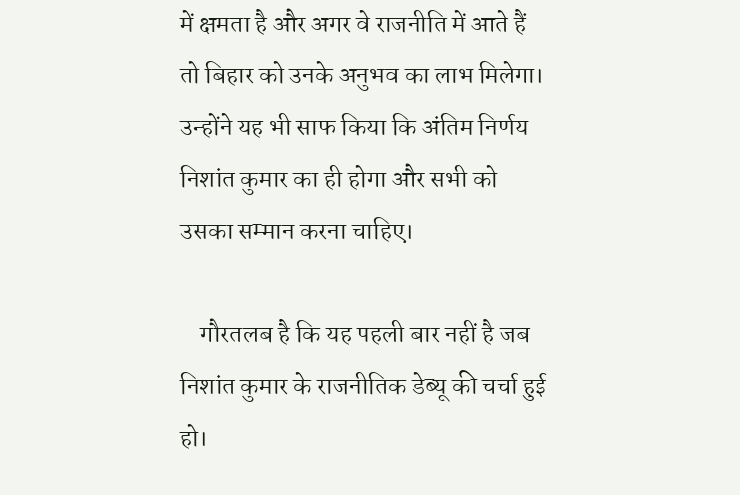में क्षमता है और अगर वे राजनीति में आते हैं तो बिहार को उनके अनुभव का लाभ मिलेगा। उन्होंने यह भी साफ किया कि अंतिम निर्णय निशांत कुमार का ही होगा और सभी को उसका सम्मान करना चाहिए।

    गौरतलब है कि यह पहली बार नहीं है जब निशांत कुमार के राजनीतिक डेब्यू की चर्चा हुई हो।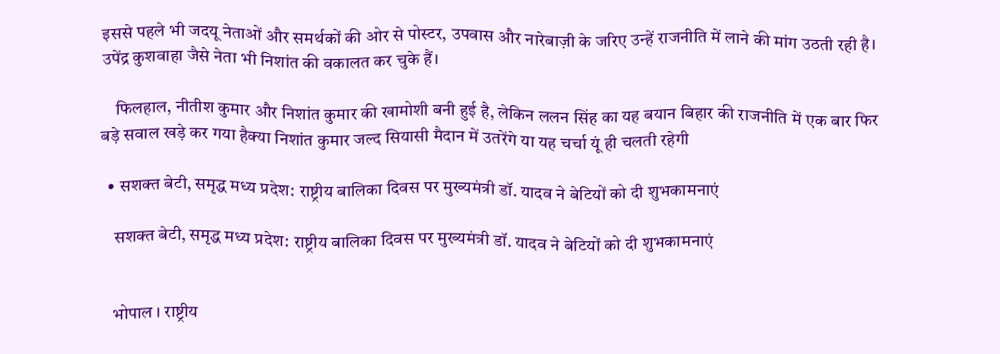इससे पहले भी जदयू नेताओं और समर्थकों की ओर से पोस्टर, उपवास और नारेबाज़ी के जरिए उन्हें राजनीति में लाने की मांग उठती रही है। उपेंद्र कुशवाहा जैसे नेता भी निशांत की वकालत कर चुके हैं।

    फिलहाल, नीतीश कुमार और निशांत कुमार की खामोशी बनी हुई है, लेकिन ललन सिंह का यह बयान बिहार की राजनीति में एक बार फिर बड़े सवाल खड़े कर गया हैक्या निशांत कुमार जल्द सियासी मैदान में उतरेंगे या यह चर्चा यूं ही चलती रहेगी

  • सशक्त बेटी, समृद्ध मध्य प्रदेश: राष्ट्रीय बालिका दिवस पर मुख्यमंत्री डॉ. यादव ने बेटियों को दी शुभकामनाएं

    सशक्त बेटी, समृद्ध मध्य प्रदेश: राष्ट्रीय बालिका दिवस पर मुख्यमंत्री डॉ. यादव ने बेटियों को दी शुभकामनाएं


    भोपाल । राष्ट्रीय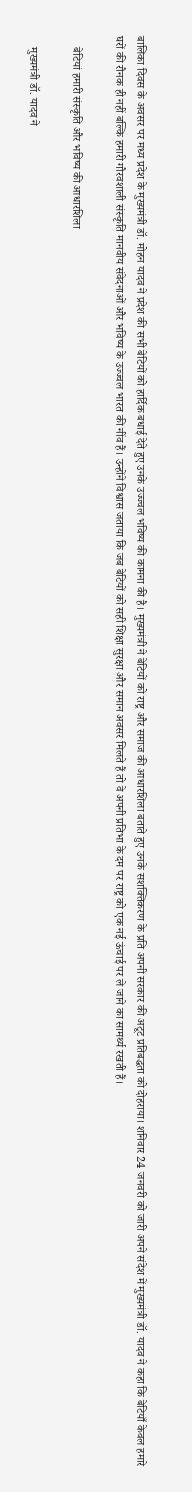बालिका दिवस के अवसर पर मध्य प्रदेश के मुख्यमंत्री डॉ. मोहन यादव ने प्रदेश की सभी बेटियों को हार्दिक बधाई देते हुए उनके उज्ज्वल भविष्य की कामना की है। मुख्यमंत्री ने बेटियों को राष्ट्र और समाज की आधारशिला बताते हुए उनके सशक्तिकरण के प्रति अपनी सरकार की अटूट प्रतिबद्धता को दोहराया। शनिवार 24 जनवरी को जारी अपने संदेश में मुख्यमंत्री डॉ. यादव ने कहा कि बेटियाँ केवल हमारे घरों की रौनक ही नहीं बल्कि हमारी गौरवशाली संस्कृति मानवीय संवेदनाओं और भविष्य के उज्ज्वल भारत की नींव हैं। उन्होंने विश्वास जताया कि जब बेटियों को सही शिक्षा सुरक्षा और समान अवसर मिलते हैं तो वे अपनी प्रतिभा के दम पर राष्ट्र को एक नई ऊंचाई पर ले जाने का सामर्थ्य रखती हैं।

    बेटियां हमारी संस्कृति और भविष्य की आधारशिला

    मुख्यमंत्री डॉ. यादव ने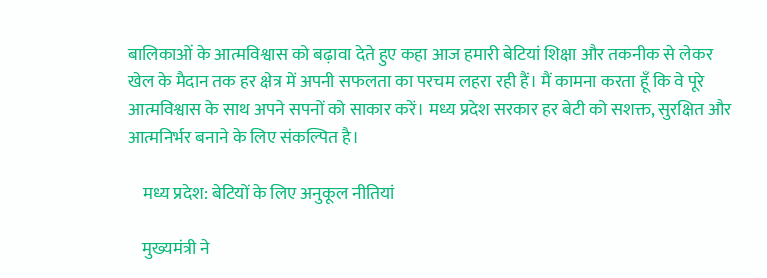बालिकाओं के आत्मविश्वास को बढ़ावा देते हुए कहा आज हमारी बेटियां शिक्षा और तकनीक से लेकर खेल के मैदान तक हर क्षेत्र में अपनी सफलता का परचम लहरा रही हैं। मैं कामना करता हूँ कि वे पूरे आत्मविश्वास के साथ अपने सपनों को साकार करें। मध्य प्रदेश सरकार हर बेटी को सशक्त, सुरक्षित और आत्मनिर्भर बनाने के लिए संकल्पित है।

    मध्य प्रदेश: बेटियों के लिए अनुकूल नीतियां

    मुख्यमंत्री ने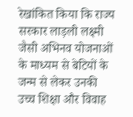रेखांकित किया कि राज्य सरकार लाड़ली लक्ष्मी जैसी अभिनव योजनाओं के माध्यम से बेटियों के जन्म से लेकर उनकी उच्च शिक्षा और विवाह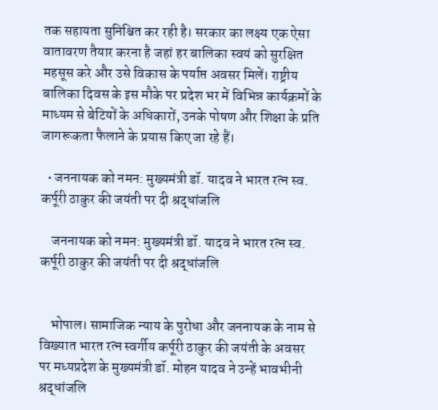तक सहायता सुनिश्चित कर रही है। सरकार का लक्ष्य एक ऐसा वातावरण तैयार करना है जहां हर बालिका स्वयं को सुरक्षित महसूस करे और उसे विकास के पर्याप्त अवसर मिलें। राष्ट्रीय बालिका दिवस के इस मौके पर प्रदेश भर में विभिन्न कार्यक्रमों के माध्यम से बेटियों के अधिकारों, उनके पोषण और शिक्षा के प्रति जागरूकता फैलाने के प्रयास किए जा रहे हैं।

  • जननायक को नमन: मुख्यमंत्री डॉ. यादव ने भारत रत्न स्व. कर्पूरी ठाकुर की जयंती पर दी श्रद्धांजलि

    जननायक को नमन: मुख्यमंत्री डॉ. यादव ने भारत रत्न स्व. कर्पूरी ठाकुर की जयंती पर दी श्रद्धांजलि


    भोपाल। सामाजिक न्याय के पुरोधा और जननायक के नाम से विख्यात भारत रत्न स्वर्गीय कर्पूरी ठाकुर की जयंती के अवसर पर मध्यप्रदेश के मुख्यमंत्री डॉ. मोहन यादव ने उन्हें भावभीनी श्रद्धांजलि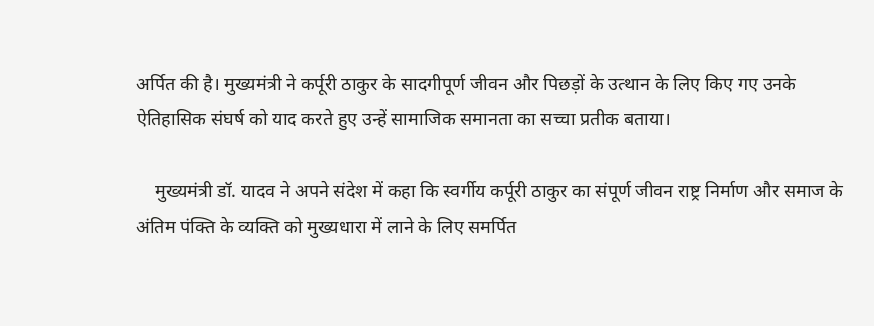अर्पित की है। मुख्यमंत्री ने कर्पूरी ठाकुर के सादगीपूर्ण जीवन और पिछड़ों के उत्थान के लिए किए गए उनके ऐतिहासिक संघर्ष को याद करते हुए उन्हें सामाजिक समानता का सच्चा प्रतीक बताया।

    मुख्यमंत्री डॉ. यादव ने अपने संदेश में कहा कि स्वर्गीय कर्पूरी ठाकुर का संपूर्ण जीवन राष्ट्र निर्माण और समाज के अंतिम पंक्ति के व्यक्ति को मुख्यधारा में लाने के लिए समर्पित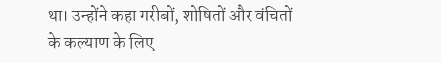था। उन्होंने कहा गरीबों, शोषितों और वंचितों के कल्याण के लिए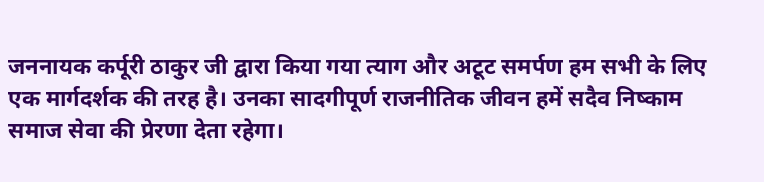जननायक कर्पूरी ठाकुर जी द्वारा किया गया त्याग और अटूट समर्पण हम सभी के लिए एक मार्गदर्शक की तरह है। उनका सादगीपूर्ण राजनीतिक जीवन हमें सदैव निष्काम समाज सेवा की प्रेरणा देता रहेगा।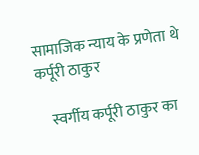सामाजिक न्याय के प्रणेता थे कर्पूरी ठाकुर

    स्वर्गीय कर्पूरी ठाकुर का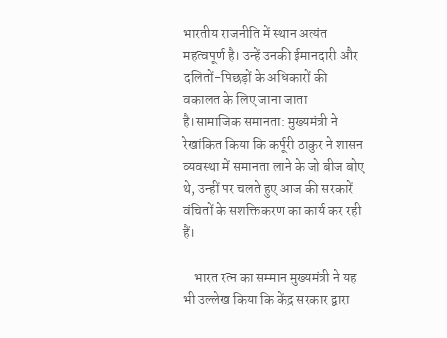भारतीय राजनीति में स्थान अत्यंत महत्वपूर्ण है। उन्हें उनकी ईमानदारी और दलितों-पिछड़ों के अधिकारों की वकालत के लिए जाना जाता है।सामाजिक समानता: मुख्यमंत्री ने रेखांकित किया कि कर्पूरी ठाकुर ने शासन व्यवस्था में समानता लाने के जो बीज बोए थे, उन्हीं पर चलते हुए आज की सरकारें वंचितों के सशक्तिकरण का कार्य कर रही हैं।

    भारत रत्न का सम्मान मुख्यमंत्री ने यह भी उल्लेख किया कि केंद्र सरकार द्वारा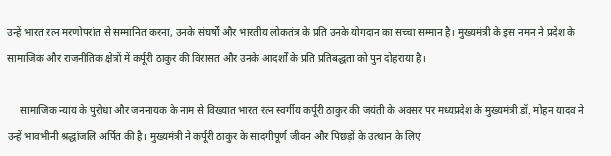उन्हें भारत रत्न मरणोपरांत से सम्मानित करना, उनके संघर्षों और भारतीय लोकतंत्र के प्रति उनके योगदान का सच्चा सम्मान है। मुख्यमंत्री के इस नमन ने प्रदेश के सामाजिक और राजनीतिक क्षेत्रों में कर्पूरी ठाकुर की विरासत और उनके आदर्शों के प्रति प्रतिबद्धता को पुन दोहराया है।

     सामाजिक न्याय के पुरोधा और जननायक के नाम से विख्यात भारत रत्न स्वर्गीय कर्पूरी ठाकुर की जयंती के अवसर पर मध्यप्रदेश के मुख्यमंत्री डॉ. मोहन यादव ने उन्हें भावभीनी श्रद्धांजलि अर्पित की है। मुख्यमंत्री ने कर्पूरी ठाकुर के सादगीपूर्ण जीवन और पिछड़ों के उत्थान के लिए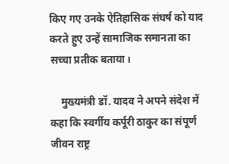किए गए उनके ऐतिहासिक संघर्ष को याद करते हुए उन्हें सामाजिक समानता का सच्चा प्रतीक बताया।

    मुख्यमंत्री डॉ. यादव ने अपने संदेश में कहा कि स्वर्गीय कर्पूरी ठाकुर का संपूर्ण जीवन राष्ट्र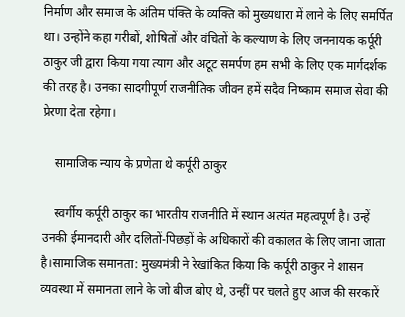निर्माण और समाज के अंतिम पंक्ति के व्यक्ति को मुख्यधारा में लाने के लिए समर्पित था। उन्होंने कहा गरीबों, शोषितों और वंचितों के कल्याण के लिए जननायक कर्पूरी ठाकुर जी द्वारा किया गया त्याग और अटूट समर्पण हम सभी के लिए एक मार्गदर्शक की तरह है। उनका सादगीपूर्ण राजनीतिक जीवन हमें सदैव निष्काम समाज सेवा की प्रेरणा देता रहेगा।

    सामाजिक न्याय के प्रणेता थे कर्पूरी ठाकुर

    स्वर्गीय कर्पूरी ठाकुर का भारतीय राजनीति में स्थान अत्यंत महत्वपूर्ण है। उन्हें उनकी ईमानदारी और दलितों-पिछड़ों के अधिकारों की वकालत के लिए जाना जाता है।सामाजिक समानता: मुख्यमंत्री ने रेखांकित किया कि कर्पूरी ठाकुर ने शासन व्यवस्था में समानता लाने के जो बीज बोए थे, उन्हीं पर चलते हुए आज की सरकारें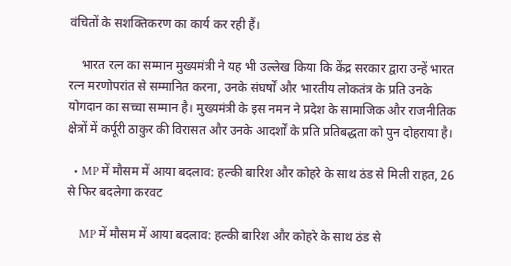वंचितों के सशक्तिकरण का कार्य कर रही हैं।

    भारत रत्न का सम्मान मुख्यमंत्री ने यह भी उल्लेख किया कि केंद्र सरकार द्वारा उन्हें भारत रत्न मरणोपरांत से सम्मानित करना, उनके संघर्षों और भारतीय लोकतंत्र के प्रति उनके योगदान का सच्चा सम्मान है। मुख्यमंत्री के इस नमन ने प्रदेश के सामाजिक और राजनीतिक क्षेत्रों में कर्पूरी ठाकुर की विरासत और उनके आदर्शों के प्रति प्रतिबद्धता को पुन दोहराया है।

  • MP में मौसम में आया बदलाव: हल्की बारिश और कोहरे के साथ ठंड से मिली राहत, 26 से फिर बदलेगा करवट

    MP में मौसम में आया बदलाव: हल्की बारिश और कोहरे के साथ ठंड से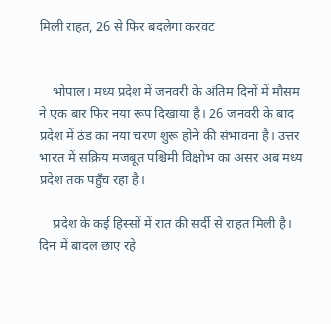मिली राहत, 26 से फिर बदलेगा करवट


    भोपाल। मध्य प्रदेश में जनवरी के अंतिम दिनों में मौसम ने एक बार फिर नया रूप दिखाया है। 26 जनवरी के बाद प्रदेश में ठंड का नया चरण शुरू होने की संभावना है। उत्तर भारत में सक्रिय मजबूत पश्चिमी विक्षोभ का असर अब मध्य प्रदेश तक पहुँच रहा है।

    प्रदेश के कई हिस्सों में रात की सर्दी से राहत मिली है। दिन में बादल छाए रहे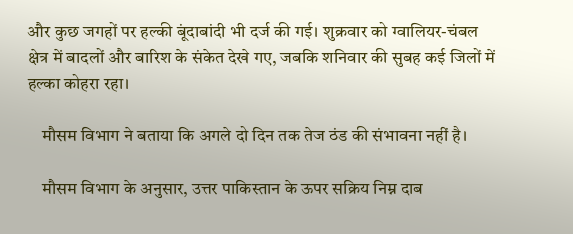और कुछ जगहों पर हल्की बूंदाबांदी भी दर्ज की गई। शुक्रवार को ग्वालियर-चंबल क्षेत्र में बादलों और बारिश के संकेत देखे गए, जबकि शनिवार की सुबह कई जिलों में हल्का कोहरा रहा।

    मौसम विभाग ने बताया कि अगले दो दिन तक तेज ठंड की संभावना नहीं है।

    मौसम विभाग के अनुसार, उत्तर पाकिस्तान के ऊपर सक्रिय निम्न दाब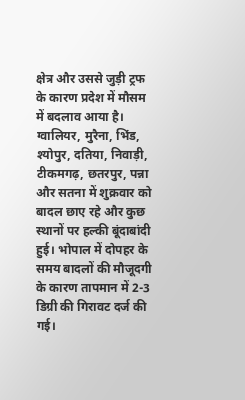क्षेत्र और उससे जुड़ी ट्रफ के कारण प्रदेश में मौसम में बदलाव आया है। ग्वालियर, मुरैना, भिंड, श्योपुर, दतिया, निवाड़ी, टीकमगढ़, छतरपुर, पन्ना और सतना में शुक्रवार को बादल छाए रहे और कुछ स्थानों पर हल्की बूंदाबांदी हुई। भोपाल में दोपहर के समय बादलों की मौजूदगी के कारण तापमान में 2-3 डिग्री की गिरावट दर्ज की गई।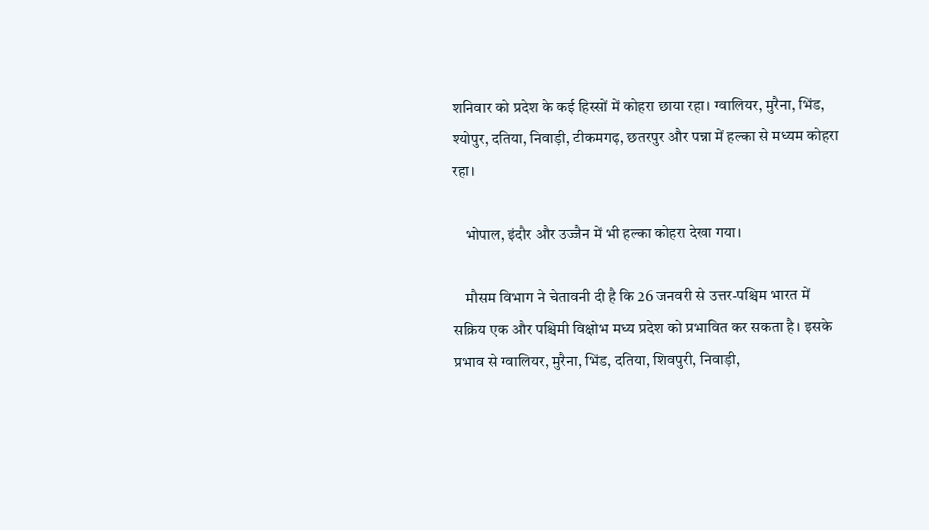शनिवार को प्रदेश के कई हिस्सों में कोहरा छाया रहा। ग्वालियर, मुरैना, भिंड, श्योपुर, दतिया, निवाड़ी, टीकमगढ़, छतरपुर और पन्ना में हल्का से मध्यम कोहरा रहा।

    भोपाल, इंदौर और उज्जैन में भी हल्का कोहरा देखा गया।

    मौसम विभाग ने चेतावनी दी है कि 26 जनवरी से उत्तर-पश्चिम भारत में सक्रिय एक और पश्चिमी विक्षोभ मध्य प्रदेश को प्रभावित कर सकता है। इसके प्रभाव से ग्वालियर, मुरैना, भिंड, दतिया, शिवपुरी, निवाड़ी,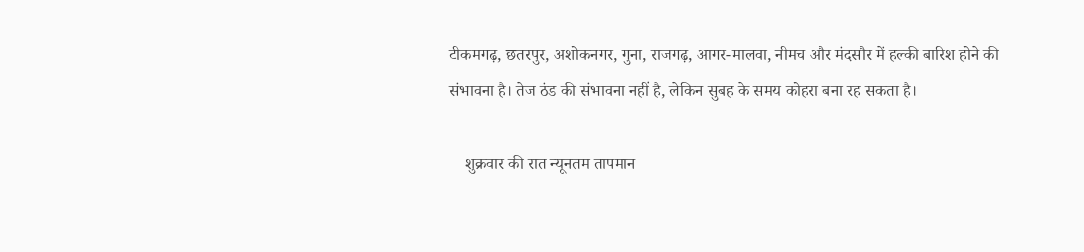टीकमगढ़, छतरपुर, अशोकनगर, गुना, राजगढ़, आगर-मालवा, नीमच और मंदसौर में हल्की बारिश होने की संभावना है। तेज ठंड की संभावना नहीं है, लेकिन सुबह के समय कोहरा बना रह सकता है।

    शुक्रवार की रात न्यूनतम तापमान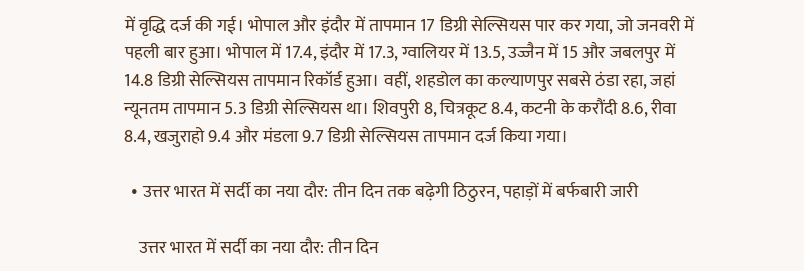में वृद्धि दर्ज की गई। भोपाल और इंदौर में तापमान 17 डिग्री सेल्सियस पार कर गया, जो जनवरी में पहली बार हुआ। भोपाल में 17.4, इंदौर में 17.3, ग्वालियर में 13.5, उज्जैन में 15 और जबलपुर में 14.8 डिग्री सेल्सियस तापमान रिकॉर्ड हुआ। वहीं, शहडोल का कल्याणपुर सबसे ठंडा रहा, जहां न्यूनतम तापमान 5.3 डिग्री सेल्सियस था। शिवपुरी 8, चित्रकूट 8.4, कटनी के करौंदी 8.6, रीवा 8.4, खजुराहो 9.4 और मंडला 9.7 डिग्री सेल्सियस तापमान दर्ज किया गया।

  • उत्तर भारत में सर्दी का नया दौर: तीन दिन तक बढ़ेगी ठिठुरन, पहाड़ों में बर्फबारी जारी

    उत्तर भारत में सर्दी का नया दौर: तीन दिन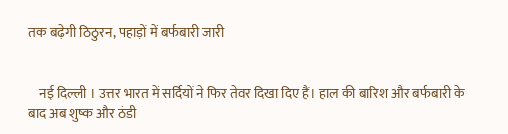तक बढ़ेगी ठिठुरन, पहाड़ों में बर्फबारी जारी


    नई दिल्ली । उत्तर भारत में सर्दियों ने फिर तेवर दिखा दिए हैं। हाल की बारिश और बर्फबारी के बाद अब शुष्क और ठंडी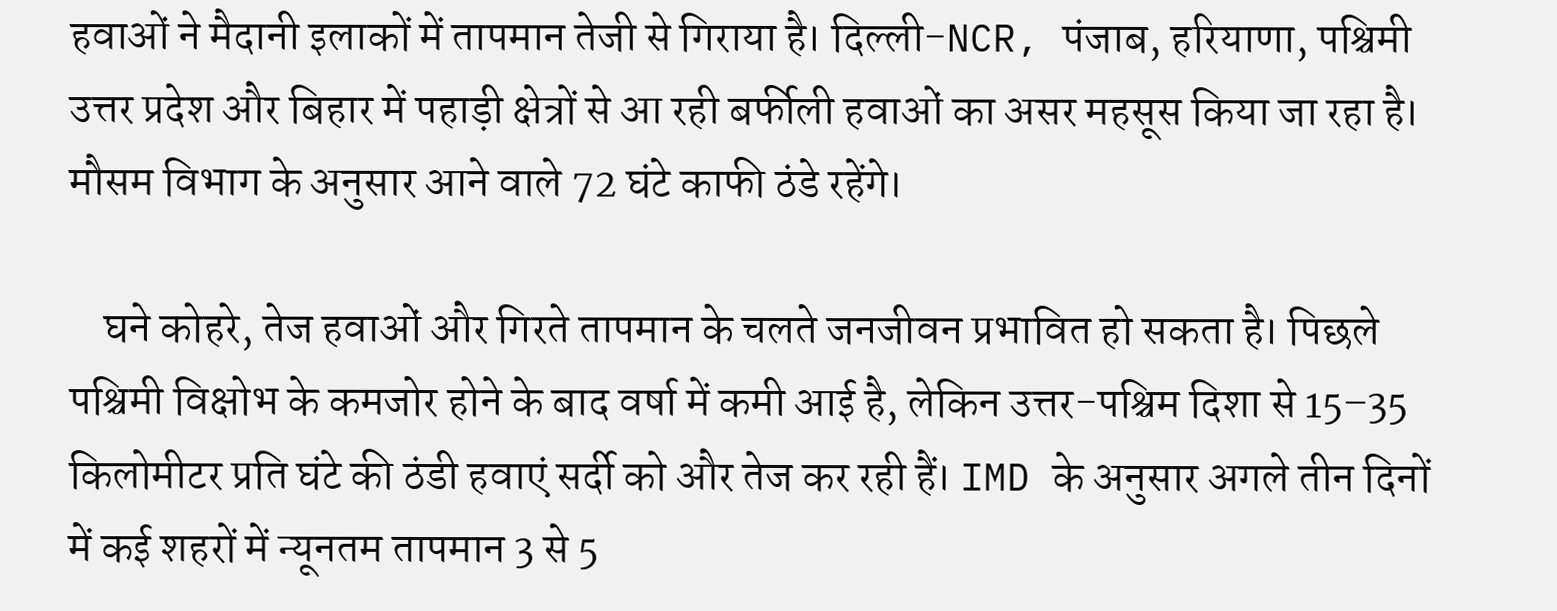हवाओं ने मैदानी इलाकों में तापमान तेजी से गिराया है। दिल्ली-NCR, पंजाब, हरियाणा, पश्चिमी उत्तर प्रदेश और बिहार में पहाड़ी क्षेत्रों से आ रही बर्फीली हवाओं का असर महसूस किया जा रहा है। मौसम विभाग के अनुसार आने वाले 72 घंटे काफी ठंडे रहेंगे।

    घने कोहरे, तेज हवाओं और गिरते तापमान के चलते जनजीवन प्रभावित हो सकता है। पिछले पश्चिमी विक्षोभ के कमजोर होने के बाद वर्षा में कमी आई है, लेकिन उत्तर-पश्चिम दिशा से 15–35 किलोमीटर प्रति घंटे की ठंडी हवाएं सर्दी को और तेज कर रही हैं। IMD के अनुसार अगले तीन दिनों में कई शहरों में न्यूनतम तापमान 3 से 5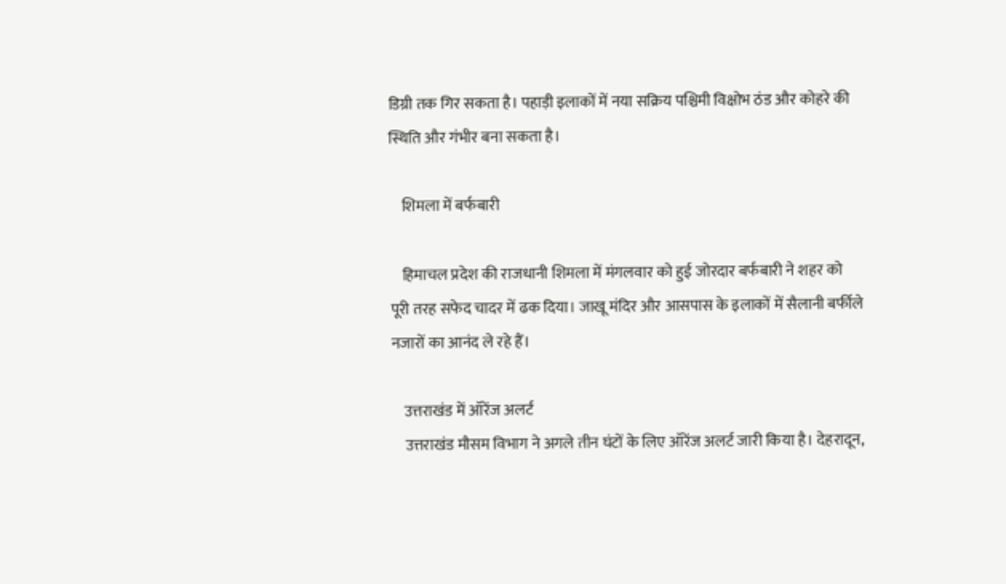डिग्री तक गिर सकता है। पहाड़ी इलाकों में नया सक्रिय पश्चिमी विक्षोभ ठंड और कोहरे की स्थिति और गंभीर बना सकता है।

    शिमला में बर्फबारी

    हिमाचल प्रदेश की राजधानी शिमला में मंगलवार को हुई जोरदार बर्फबारी ने शहर को पूरी तरह सफेद चादर में ढक दिया। जाखू मंदिर और आसपास के इलाकों में सैलानी बर्फीले नजारों का आनंद ले रहे हैं।

    उत्तराखंड में ऑरेंज अलर्ट
    उत्तराखंड मौसम विभाग ने अगले तीन घंटों के लिए ऑरेंज अलर्ट जारी किया है। देहरादून,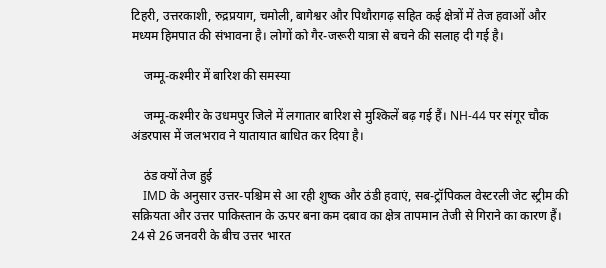टिहरी, उत्तरकाशी, रुद्रप्रयाग, चमोली, बागेश्वर और पिथौरागढ़ सहित कई क्षेत्रों में तेज हवाओं और मध्यम हिमपात की संभावना है। लोगों को गैर-जरूरी यात्रा से बचने की सलाह दी गई है।

    जम्मू-कश्मीर में बारिश की समस्या

    जम्मू-कश्मीर के उधमपुर जिले में लगातार बारिश से मुश्किलें बढ़ गई हैं। NH-44 पर संगूर चौक अंडरपास में जलभराव ने यातायात बाधित कर दिया है।

    ठंड क्यों तेज हुई
    IMD के अनुसार उत्तर-पश्चिम से आ रही शुष्क और ठंडी हवाएं, सब-ट्रॉपिकल वेस्टरली जेट स्ट्रीम की सक्रियता और उत्तर पाकिस्तान के ऊपर बना कम दबाव का क्षेत्र तापमान तेजी से गिराने का कारण हैं। 24 से 26 जनवरी के बीच उत्तर भारत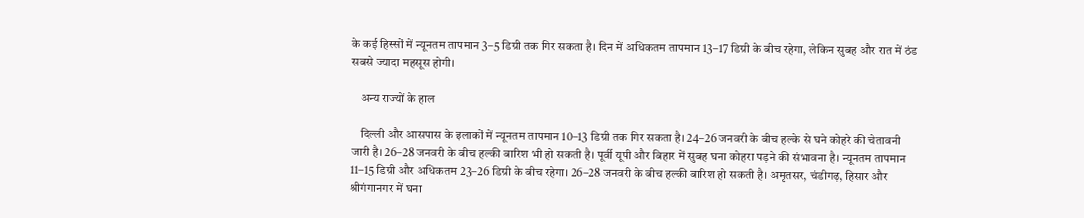के कई हिस्सों में न्यूनतम तापमान 3–5 डिग्री तक गिर सकता है। दिन में अधिकतम तापमान 13–17 डिग्री के बीच रहेगा, लेकिन सुबह और रात में ठंड सबसे ज्यादा महसूस होगी।

    अन्‍य राज्‍यों के हाल

    दिल्ली और आसपास के इलाकों में न्यूनतम तापमान 10–13 डिग्री तक गिर सकता है। 24–26 जनवरी के बीच हल्के से घने कोहरे की चेतावनी जारी है। 26–28 जनवरी के बीच हल्की बारिश भी हो सकती है। पूर्वी यूपी और बिहार में सुबह घना कोहरा पड़ने की संभावना है। न्यूनतम तापमान 11–15 डिग्री और अधिकतम 23–26 डिग्री के बीच रहेगा। 26–28 जनवरी के बीच हल्की बारिश हो सकती है। अमृतसर, चंडीगढ़, हिसार और श्रीगंगानगर में घना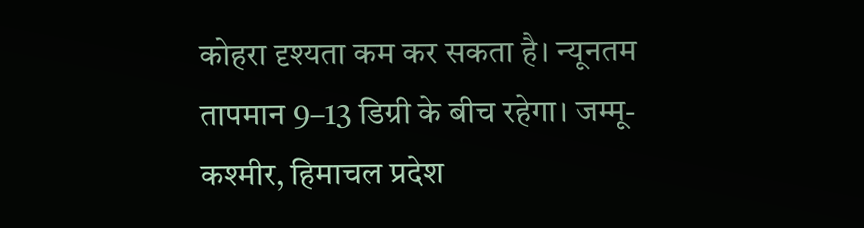कोहरा दृश्यता कम कर सकता है। न्यूनतम तापमान 9–13 डिग्री के बीच रहेगा। जम्मू-कश्मीर, हिमाचल प्रदेश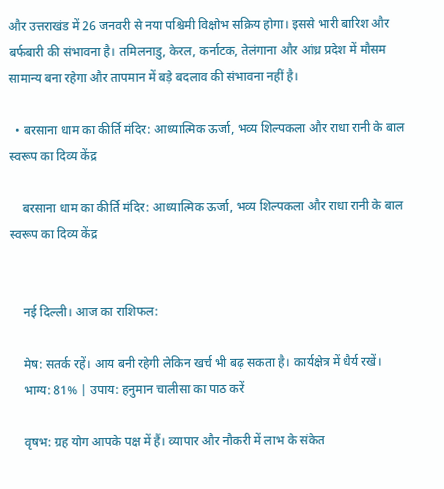और उत्तराखंड में 26 जनवरी से नया पश्चिमी विक्षोभ सक्रिय होगा। इससे भारी बारिश और बर्फबारी की संभावना है। तमिलनाडु, केरल, कर्नाटक, तेलंगाना और आंध्र प्रदेश में मौसम सामान्य बना रहेगा और तापमान में बड़े बदलाव की संभावना नहीं है।

  • बरसाना धाम का कीर्ति मंदिर: आध्यात्मिक ऊर्जा, भव्य शिल्पकला और राधा रानी के बाल स्वरूप का दिव्य केंद्र

    बरसाना धाम का कीर्ति मंदिर: आध्यात्मिक ऊर्जा, भव्य शिल्पकला और राधा रानी के बाल स्वरूप का दिव्य केंद्र


    नई दिल्ली। आज का राशिफल:

    मेष: सतर्क रहें। आय बनी रहेगी लेकिन खर्च भी बढ़ सकता है। कार्यक्षेत्र में धैर्य रखें।
    भाग्य: 81% | उपाय: हनुमान चालीसा का पाठ करें

    वृषभ: ग्रह योग आपके पक्ष में हैं। व्यापार और नौकरी में लाभ के संकेत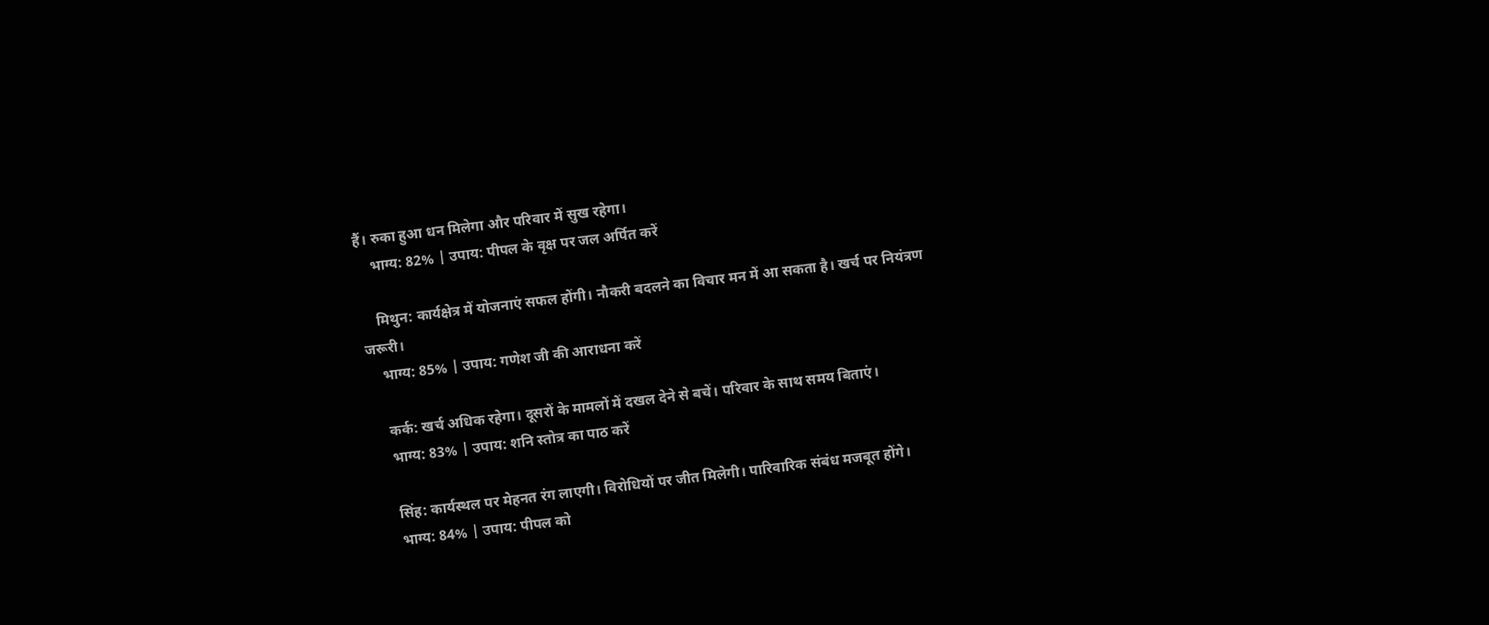हैं। रुका हुआ धन मिलेगा और परिवार में सुख रहेगा।
    भाग्य: 82% | उपाय: पीपल के वृक्ष पर जल अर्पित करें

    मिथुन: कार्यक्षेत्र में योजनाएं सफल होंगी। नौकरी बदलने का विचार मन में आ सकता है। खर्च पर नियंत्रण जरूरी।
    भाग्य: 85% | उपाय: गणेश जी की आराधना करें

    कर्क: खर्च अधिक रहेगा। दूसरों के मामलों में दखल देने से बचें। परिवार के साथ समय बिताएं।
    भाग्य: 83% | उपाय: शनि स्तोत्र का पाठ करें

    सिंह: कार्यस्थल पर मेहनत रंग लाएगी। विरोधियों पर जीत मिलेगी। पारिवारिक संबंध मजबूत होंगे।
    भाग्य: 84% | उपाय: पीपल को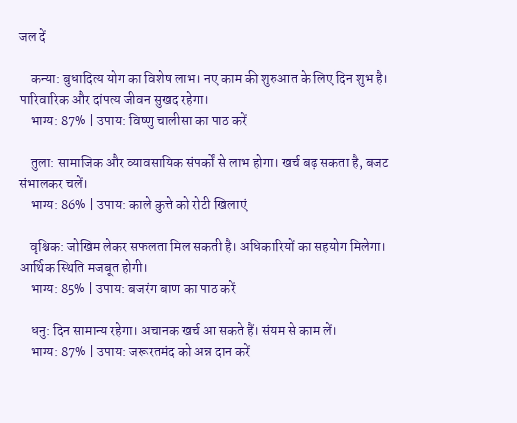जल दें

    कन्या: बुधादित्य योग का विशेष लाभ। नए काम की शुरुआत के लिए दिन शुभ है। पारिवारिक और दांपत्य जीवन सुखद रहेगा।
    भाग्य: 87% | उपाय: विष्णु चालीसा का पाठ करें

    तुला: सामाजिक और व्यावसायिक संपर्कों से लाभ होगा। खर्च बढ़ सकता है, बजट संभालकर चलें।
    भाग्य: 86% | उपाय: काले कुत्ते को रोटी खिलाएं

    वृश्चिक: जोखिम लेकर सफलता मिल सकती है। अधिकारियों का सहयोग मिलेगा। आर्थिक स्थिति मजबूत होगी।
    भाग्य: 85% | उपाय: बजरंग बाण का पाठ करें

    धनु: दिन सामान्य रहेगा। अचानक खर्च आ सकते हैं। संयम से काम लें।
    भाग्य: 87% | उपाय: जरूरतमंद को अन्न दान करें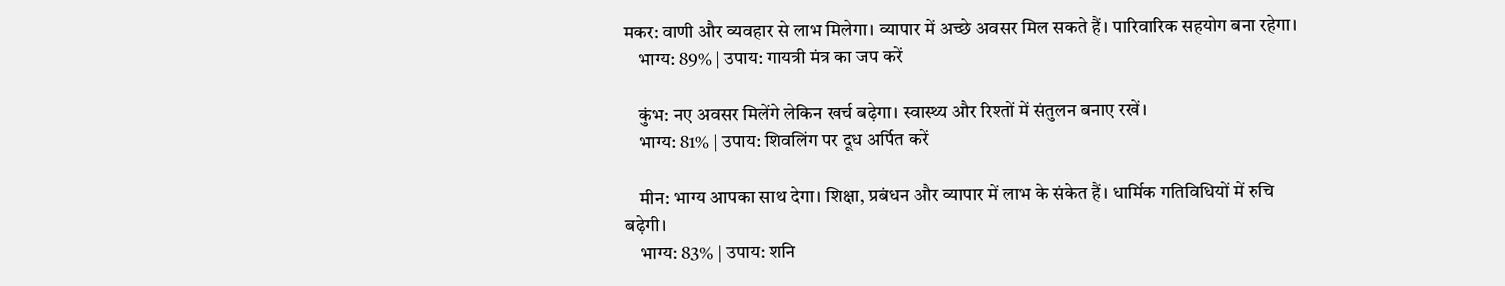मकर: वाणी और व्यवहार से लाभ मिलेगा। व्यापार में अच्छे अवसर मिल सकते हैं। पारिवारिक सहयोग बना रहेगा।
    भाग्य: 89% | उपाय: गायत्री मंत्र का जप करें

    कुंभ: नए अवसर मिलेंगे लेकिन खर्च बढ़ेगा। स्वास्थ्य और रिश्तों में संतुलन बनाए रखें।
    भाग्य: 81% | उपाय: शिवलिंग पर दूध अर्पित करें

    मीन: भाग्य आपका साथ देगा। शिक्षा, प्रबंधन और व्यापार में लाभ के संकेत हैं। धार्मिक गतिविधियों में रुचि बढ़ेगी।
    भाग्य: 83% | उपाय: शनि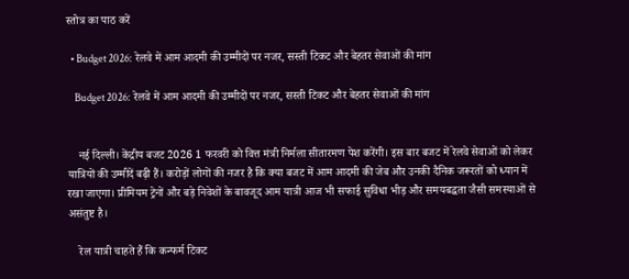स्तोत्र का पाठ करें

  • Budget 2026: रेलवे में आम आदमी की उम्मीदों पर नजर, सस्ती टिकट और बेहतर सेवाओं की मांग

    Budget 2026: रेलवे में आम आदमी की उम्मीदों पर नजर, सस्ती टिकट और बेहतर सेवाओं की मांग


    नई दिल्ली। केंद्रीय बजट 2026 1 फरवरी को वित्त मंत्री निर्मला सीतारमण पेश करेंगी। इस बार बजट में रेलवे सेवाओं को लेकर यात्रियों की उम्मीदें बढ़ी हैं। करोड़ों लोगों की नजर है कि क्या बजट में आम आदमी की जेब और उनकी दैनिक जरूरतों को ध्यान में रखा जाएगा। प्रीमियम ट्रेनों और बड़े निवेशों के बावजूद आम यात्री आज भी सफाई सुविधा भीड़ और समयबद्धता जैसी समस्याओं से असंतुष्ट है।

    रेल यात्री चाहते हैं कि कन्फर्म टिकट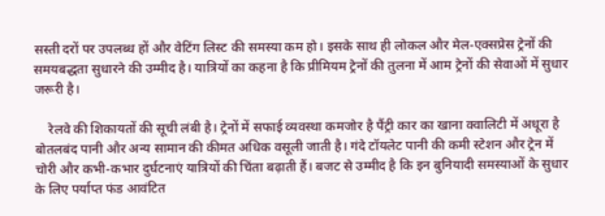सस्ती दरों पर उपलब्ध हों और वेटिंग लिस्ट की समस्या कम हो। इसके साथ ही लोकल और मेल-एक्सप्रेस ट्रेनों की समयबद्धता सुधारने की उम्मीद है। यात्रियों का कहना है कि प्रीमियम ट्रेनों की तुलना में आम ट्रेनों की सेवाओं में सुधार जरूरी है।

    रेलवे की शिकायतों की सूची लंबी है। ट्रेनों में सफाई व्यवस्था कमजोर है पैंट्री कार का खाना क्वालिटी में अधूरा है बोतलबंद पानी और अन्य सामान की कीमत अधिक वसूली जाती है। गंदे टॉयलेट पानी की कमी स्टेशन और ट्रेन में चोरी और कभी-कभार दुर्घटनाएं यात्रियों की चिंता बढ़ाती हैं। बजट से उम्मीद है कि इन बुनियादी समस्याओं के सुधार के लिए पर्याप्त फंड आवंटित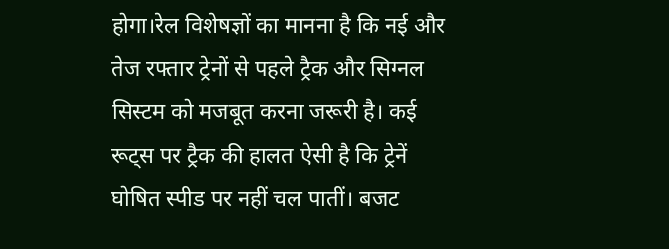होगा।रेल विशेषज्ञों का मानना है कि नई और तेज रफ्तार ट्रेनों से पहले ट्रैक और सिग्नल सिस्टम को मजबूत करना जरूरी है। कई रूट्स पर ट्रैक की हालत ऐसी है कि ट्रेनें घोषित स्पीड पर नहीं चल पातीं। बजट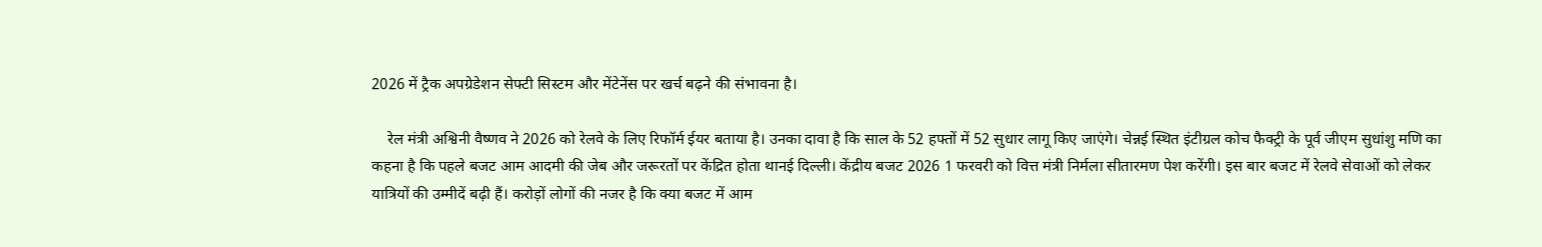2026 में ट्रैक अपग्रेडेशन सेफ्टी सिस्टम और मेंटेनेंस पर खर्च बढ़ने की संभावना है।

    रेल मंत्री अश्विनी वैष्णव ने 2026 को रेलवे के लिए रिफॉर्म ईयर बताया है। उनका दावा है कि साल के 52 हफ्तों में 52 सुधार लागू किए जाएंगे। चेन्नई स्थित इंटीग्रल कोच फैक्ट्री के पूर्व जीएम सुधांशु मणि का कहना है कि पहले बजट आम आदमी की जेब और जरूरतों पर केंद्रित होता थानई दिल्ली। केंद्रीय बजट 2026 1 फरवरी को वित्त मंत्री निर्मला सीतारमण पेश करेंगी। इस बार बजट में रेलवे सेवाओं को लेकर यात्रियों की उम्मीदें बढ़ी हैं। करोड़ों लोगों की नजर है कि क्या बजट में आम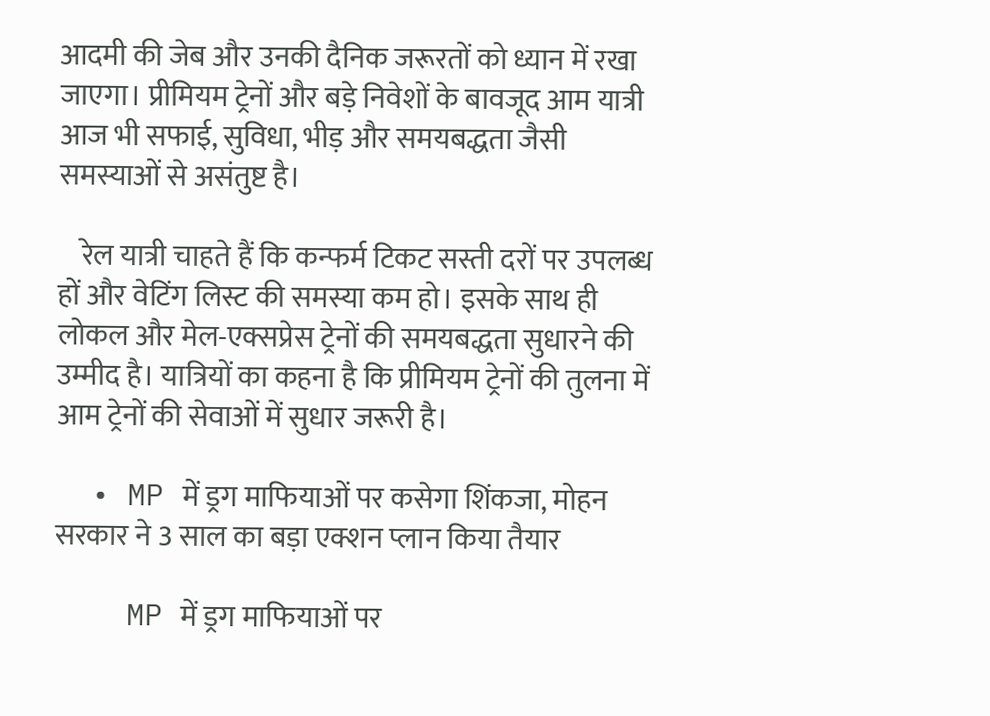आदमी की जेब और उनकी दैनिक जरूरतों को ध्यान में रखा जाएगा। प्रीमियम ट्रेनों और बड़े निवेशों के बावजूद आम यात्री आज भी सफाई, सुविधा, भीड़ और समयबद्धता जैसी समस्याओं से असंतुष्ट है।

    रेल यात्री चाहते हैं कि कन्फर्म टिकट सस्ती दरों पर उपलब्ध हों और वेटिंग लिस्ट की समस्या कम हो। इसके साथ ही लोकल और मेल-एक्सप्रेस ट्रेनों की समयबद्धता सुधारने की उम्मीद है। यात्रियों का कहना है कि प्रीमियम ट्रेनों की तुलना में आम ट्रेनों की सेवाओं में सुधार जरूरी है।

  • MP में ड्रग माफियाओं पर कसेगा शिंकजा, मोहन सरकार ने 3 साल का बड़ा एक्शन प्लान किया तैयार

    MP में ड्रग माफियाओं पर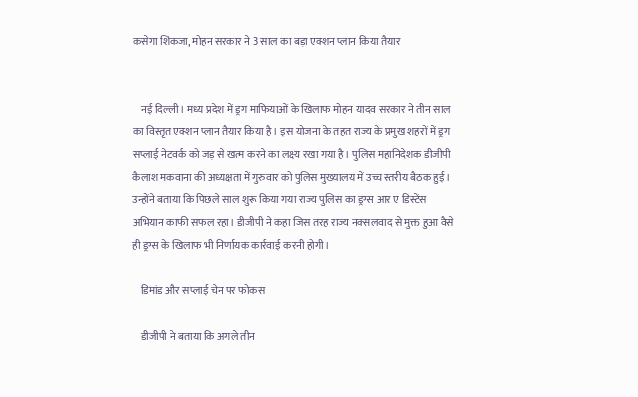कसेगा शिंकजा, मोहन सरकार ने 3 साल का बड़ा एक्शन प्लान किया तैयार


    नई दिल्ली। मध्य प्रदेश में ड्रग माफियाओं के खिलाफ मोहन यादव सरकार ने तीन साल का विस्तृत एक्शन प्लान तैयार किया है। इस योजना के तहत राज्य के प्रमुख शहरों में ड्रग सप्लाई नेटवर्क को जड़ से खत्म करने का लक्ष्य रखा गया है। पुलिस महानिदेशक डीजीपी कैलाश मकवाना की अध्यक्षता में गुरुवार को पुलिस मुख्यालय में उच्च स्तरीय बैठक हुई। उन्होंने बताया कि पिछले साल शुरू किया गया राज्य पुलिस का ड्रग्स आर ए डिस्टेंस अभियान काफी सफल रहा। डीजीपी ने कहा जिस तरह राज्य नक्सलवाद से मुक्त हुआ वैसे ही ड्रग्स के खिलाफ भी निर्णायक कार्रवाई करनी होगी।

    डिमांड और सप्लाई चेन पर फोकस

    डीजीपी ने बताया कि अगले तीन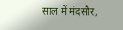साल में मंदसौर,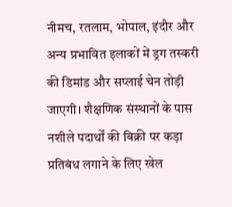नीमच, रतलाम, भोपाल, इंदौर और अन्य प्रभावित इलाकों में ड्रग तस्करी की डिमांड और सप्लाई चेन तोड़ी जाएगी। शैक्षणिक संस्थानों के पास नशीले पदार्थों की बिक्री पर कड़ा प्रतिबंध लगाने के लिए खेल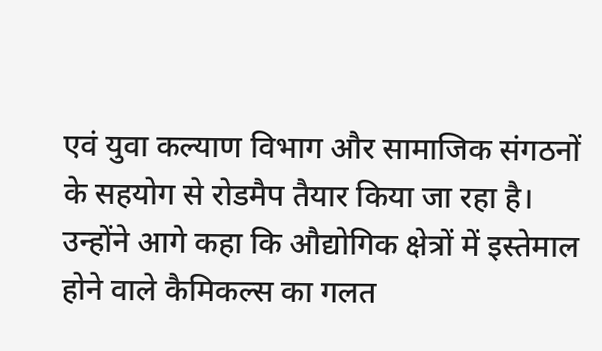एवं युवा कल्याण विभाग और सामाजिक संगठनों के सहयोग से रोडमैप तैयार किया जा रहा है। उन्होंने आगे कहा कि औद्योगिक क्षेत्रों में इस्तेमाल होने वाले कैमिकल्स का गलत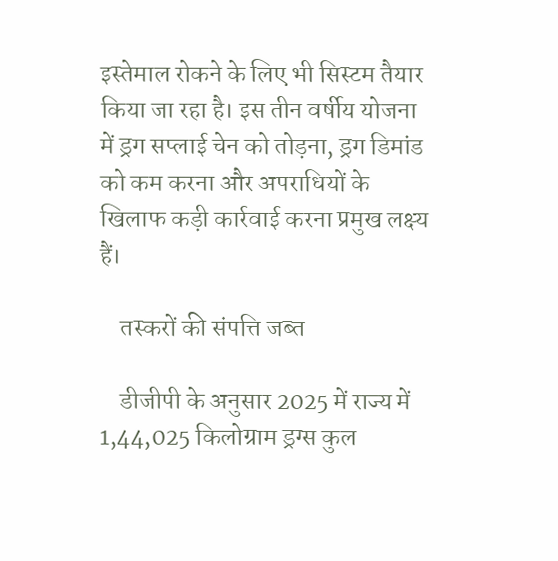इस्तेमाल रोकने के लिए भी सिस्टम तैयार किया जा रहा है। इस तीन वर्षीय योजना में ड्रग सप्लाई चेन को तोड़ना, ड्रग डिमांड को कम करना और अपराधियों के खिलाफ कड़ी कार्रवाई करना प्रमुख लक्ष्य हैं।

    तस्करों की संपत्ति जब्त

    डीजीपी के अनुसार 2025 में राज्य में 1,44,025 किलोग्राम ड्रग्स कुल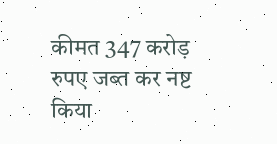कीमत 347 करोड़ रुपए जब्त कर नष्ट किया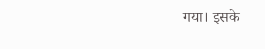गया। इसके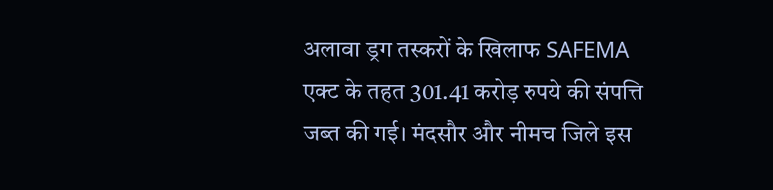अलावा ड्रग तस्करों के खिलाफ SAFEMA एक्ट के तहत 301.41 करोड़ रुपये की संपत्ति जब्त की गई। मंदसौर और नीमच जिले इस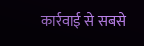कार्रवाई से सबसे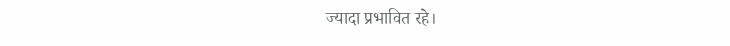ज्यादा प्रभावित रहे।